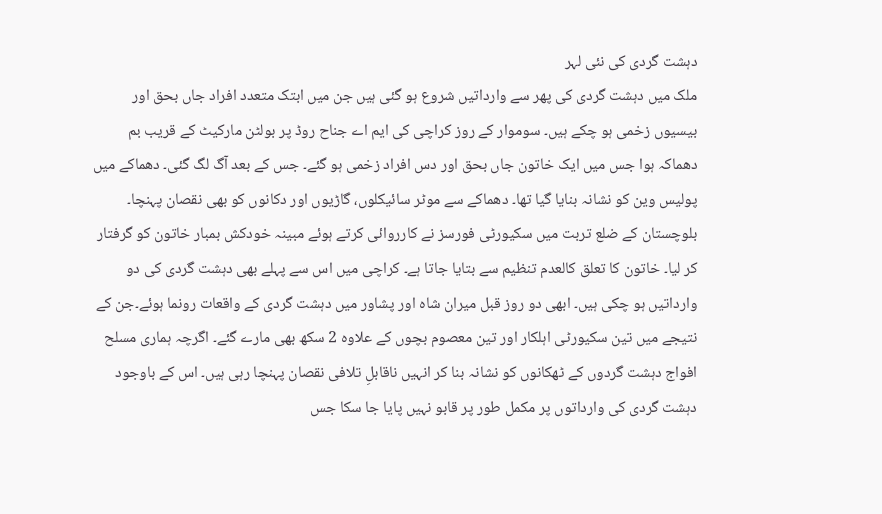دہشت گردی کی نئی لہر
ملک میں دہشت گردی کی پھر سے وارداتیں شروع ہو گئی ہیں جن میں ابتک متعدد افراد جاں بحق اور بیسیوں زخمی ہو چکے ہیں۔ سوموار کے روز کراچی کی ایم اے جناح روڈ پر بولٹن مارکیٹ کے قریب بم دھماکہ ہوا جس میں ایک خاتون جاں بحق اور دس افراد زخمی ہو گئے۔ جس کے بعد آگ لگ گئی۔ دھماکے میں پولیس وین کو نشانہ بنایا گیا تھا۔ دھماکے سے موٹر سائیکلوں، گاڑیوں اور دکانوں کو بھی نقصان پہنچا۔ بلوچستان کے ضلع تربت میں سکیورٹی فورسز نے کارروائی کرتے ہوئے مبینہ خودکش بمبار خاتون کو گرفتار کر لیا۔ خاتون کا تعلق کالعدم تنظیم سے بتایا جاتا ہے۔ کراچی میں اس سے پہلے بھی دہشت گردی کی دو وارداتیں ہو چکی ہیں۔ ابھی دو روز قبل میران شاہ اور پشاور میں دہشت گردی کے واقعات رونما ہوئے۔جن کے نتیجے میں تین سکیورٹی اہلکار اور تین معصوم بچوں کے علاوہ 2 سکھ بھی مارے گئے۔ اگرچہ ہماری مسلح افواج دہشت گردوں کے ٹھکانوں کو نشانہ بنا کر انہیں ناقابلِ تلافی نقصان پہنچا رہی ہیں۔ اس کے باوجود دہشت گردی کی وارداتوں پر مکمل طور پر قابو نہیں پایا جا سکا جس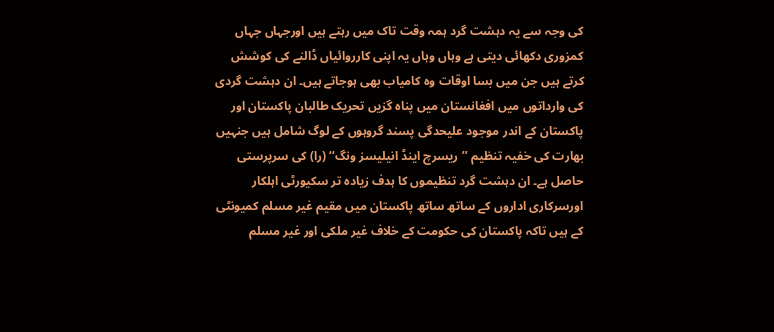کی وجہ سے یہ دہشت گرد ہمہ وقت تاک میں رہتے ہیں اورجہاں جہاں کمزوری دکھائی دیتی ہے وہاں وہاں یہ اپنی کارروائیاں ڈالنے کی کوشش کرتے ہیں جن میں بسا اوقات وہ کامیاب بھی ہوجاتے ہیں۔ ان دہشت گردی کی وارداتوں میں افغانستان میں پناہ گزیں تحریک طالبان پاکستان اور پاکستان کے اندر موجود علیحدگی پسند گروہوں کے لوگ شامل ہیں جنہیں بھارت کی خفیہ تنظیم ’’ریسرچ اینڈ انیلیسز ونگ‘‘ (را) کی سرپرستی حاصل ہے۔ ان دہشت گرد تنظیموں کا ہدف زیادہ تر سکیورٹی اہلکار اورسرکاری اداروں کے ساتھ ساتھ پاکستان میں مقیم غیر مسلم کمیونٹی کے ہیں تاکہ پاکستان کی حکومت کے خلاف غیر ملکی اور غیر مسلم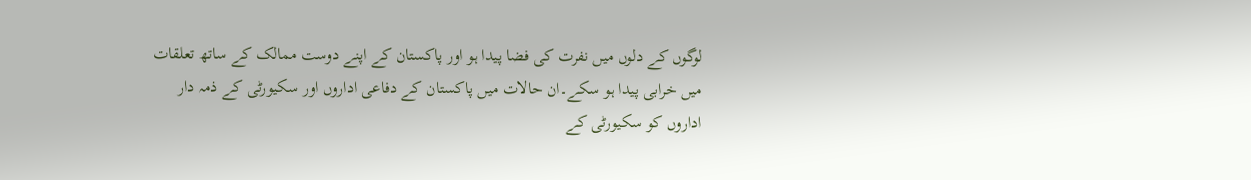لوگوں کے دلوں میں نفرت کی فضا پیدا ہو اور پاکستان کے اپنے دوست ممالک کے ساتھ تعلقات میں خرابی پیدا ہو سکے۔ان حالات میں پاکستان کے دفاعی اداروں اور سکیورٹی کے ذمہ دار اداروں کو سکیورٹی کے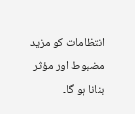انتظامات کو مزید مضبوط اور مؤثر بنانا ہو گا۔